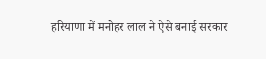हरियाणा में मनोहर लाल ने ऐसे बनाई सरकार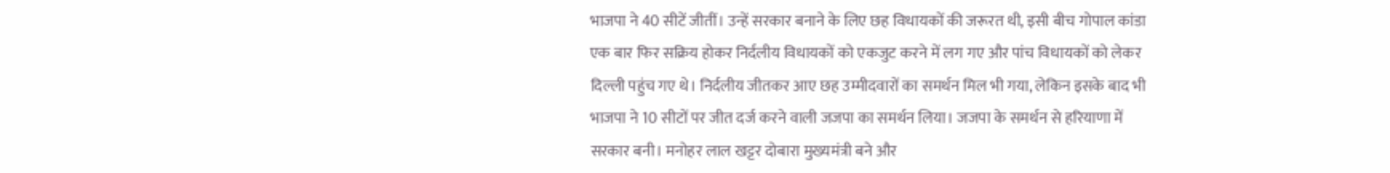भाजपा ने 40 सीटें जीतीं। उन्हें सरकार बनाने के लिए छह विधायकों की जरूरत थी, इसी बीच गोपाल कांडा एक बार फिर सक्रिय होकर निर्दलीय विधायकों को एकजुट करने में लग गए और पांच विधायकों को लेकर दिल्ली पहुंच गए थे। निर्दलीय जीतकर आए छह उम्मीदवारों का समर्थन मिल भी गया, लेकिन इसके बाद भी भाजपा ने 10 सीटों पर जीत दर्ज करने वाली जजपा का समर्थन लिया। जजपा के समर्थन से हरियाणा में सरकार बनी। मनोहर लाल खट्टर दोबारा मुख्यमंत्री बने और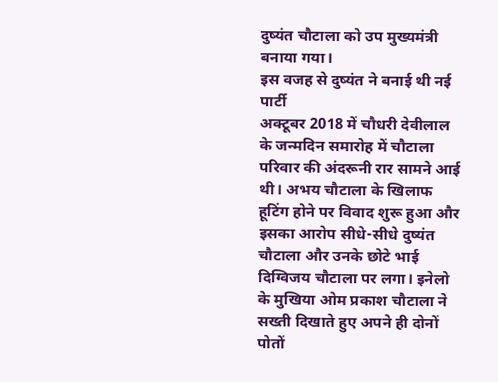दुष्यंत चौटाला को उप मुख्यमंत्री बनाया गया।
इस वजह से दुष्यंत ने बनाई थी नई पार्टी
अक्टूबर 2018 में चौधरी देवीलाल के जन्मदिन समारोह में चौटाला परिवार की अंदरूनी रार सामने आई थी। अभय चौटाला के खिलाफ हूटिंग होने पर विवाद शुरू हुआ और इसका आरोप सीधे-सीधे दुष्यंत चौटाला और उनके छोटे भाई दिग्विजय चौटाला पर लगा। इनेलो के मुखिया ओम प्रकाश चौटाला ने सख्ती दिखाते हुए अपने ही दोनों पोतों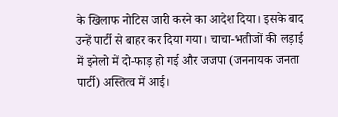के खिलाफ नोटिस जारी करने का आदेश दिया। इसके बाद उन्हें पार्टी से बाहर कर दिया गया। चाचा-भतीजों की लड़ाई में इनेलो में दो-फाड़ हो गई और जजपा (जननायक जनता पार्टी) अस्तित्व में आई।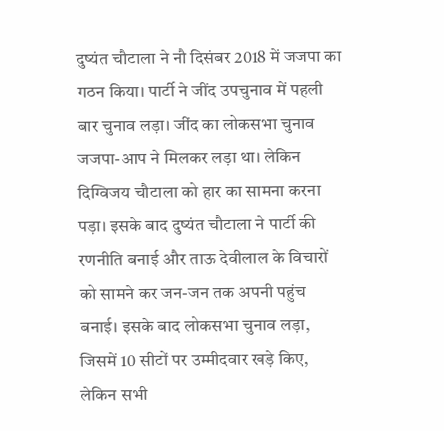दुष्यंत चौटाला ने नौ दिसंबर 2018 में जजपा का गठन किया। पार्टी ने जींद उपचुनाव में पहली बार चुनाव लड़ा। जींद का लोकसभा चुनाव जजपा-आप ने मिलकर लड़ा था। लेकिन दिग्विजय चौटाला को हार का सामना करना पड़ा। इसके बाद दुष्यंत चौटाला ने पार्टी की रणनीति बनाई और ताऊ देवीलाल के विचारों को सामने कर जन-जन तक अपनी पहुंच बनाई। इसके बाद लोकसभा चुनाव लड़ा, जिसमें 10 सीटों पर उम्मीदवार खड़े किए, लेकिन सभी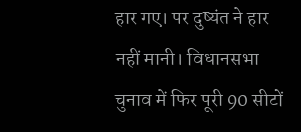हार गए। पर दुष्यंत ने हार नहीं मानी। विधानसभा चुनाव में फिर पूरी 90 सीटों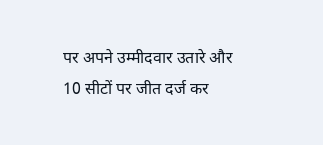पर अपने उम्मीदवार उतारे और 10 सीटों पर जीत दर्ज कर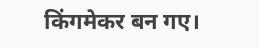किंगमेकर बन गए।